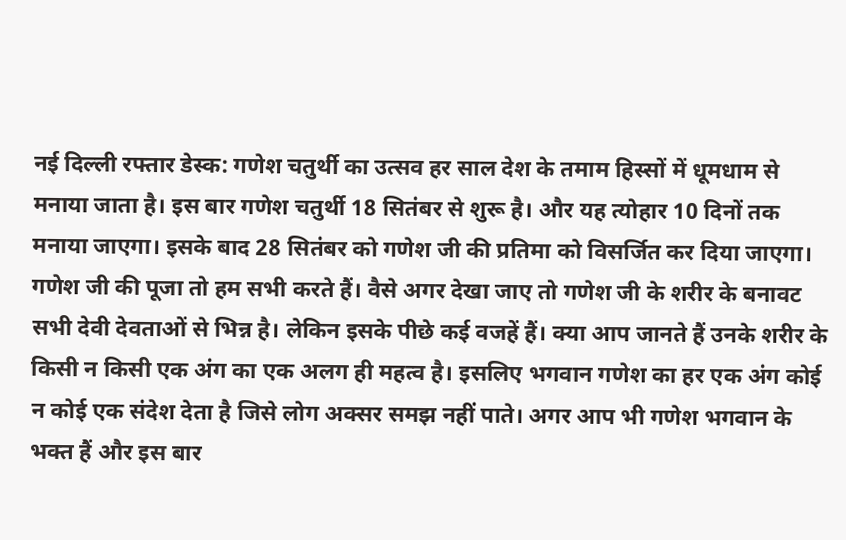नई दिल्ली रफ्तार डेस्क: गणेश चतुर्थी का उत्सव हर साल देश के तमाम हिस्सों में धूमधाम से मनाया जाता है। इस बार गणेश चतुर्थी 18 सितंबर से शुरू है। और यह त्योहार 10 दिनों तक मनाया जाएगा। इसके बाद 28 सितंबर को गणेश जी की प्रतिमा को विसर्जित कर दिया जाएगा। गणेश जी की पूजा तो हम सभी करते हैं। वैसे अगर देखा जाए तो गणेश जी के शरीर के बनावट सभी देवी देवताओं से भिन्न है। लेकिन इसके पीछे कई वजहें हैं। क्या आप जानते हैं उनके शरीर के किसी न किसी एक अंग का एक अलग ही महत्व है। इसलिए भगवान गणेश का हर एक अंग कोई न कोई एक संदेश देता है जिसे लोग अक्सर समझ नहीं पाते। अगर आप भी गणेश भगवान के भक्त हैं और इस बार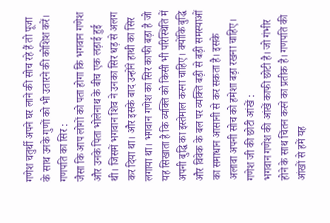गणेश चतुर्थी अपने घर लाने की सोच रहे हैं तो पूजा के साथ उनके गुणों को भी उतारने की कोशिश करें।
गणपति का सिर :
जैसा कि आप लोगों को पता होगा कि भगवान गणेश और उनके पिता भोलेनाथ के बीच एक लड़ाई हुई थी। जिसमें भगवान शिव ने उनका सिर धड़ से अलग कर दिया था। और इसके बाद उन्होंने हाथी का सिर लगाया था। भगवान गणेश का सिर काफी बड़ा है जो यह सिखाता है कि व्यक्ति को किसी भी परिस्थिति में अपनी बुद्धि का इस्तेमाल करना चाहिए। क्योंकि बुद्धि और विवेक के बल पर व्यक्ति बड़ी से बड़ी समस्याओं का समाधान आसानी से कर सकता है। इसके अलावा अपनी सोच को हमेशा बड़ा रखना चाहिए।
गणेश जी की छोटी आंखें :
भगवान गणेश की आंखें काफी छोटी है। जो गंभीर होने के साथ चिंतन करने का प्रतीक है। गणपति की आंखों से हमें यह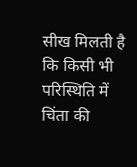सीख मिलती है कि किसी भी परिस्थिति में चिंता की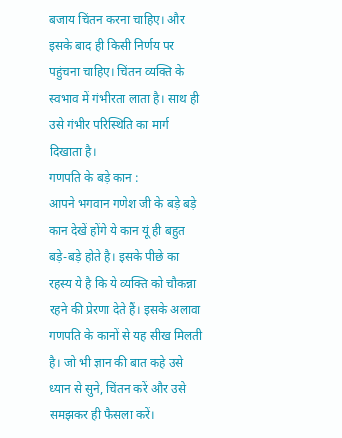बजाय चिंतन करना चाहिए। और इसके बाद ही किसी निर्णय पर पहुंचना चाहिए। चिंतन व्यक्ति के स्वभाव में गंभीरता लाता है। साथ ही उसे गंभीर परिस्थिति का मार्ग दिखाता है।
गणपति के बड़े कान :
आपने भगवान गणेश जी के बड़े बड़े कान देखें होंगे ये कान यूं ही बहुत बड़े-बड़े होते है। इसके पीछे का रहस्य ये है कि ये व्यक्ति को चौकन्ना रहने की प्रेरणा देते हैं। इसके अलावा गणपति के कानों से यह सीख मिलती है। जो भी ज्ञान की बात कहे उसे ध्यान से सुने, चिंतन करें और उसे समझकर ही फैसला करें।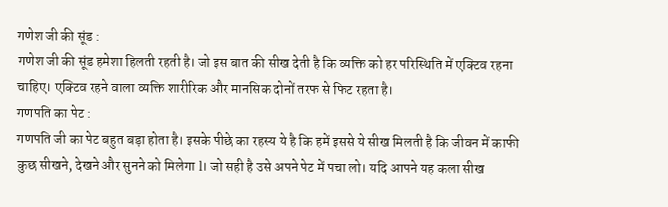गणेश जी की सूंड :
गणेश जी की सूंड हमेशा हिलती रहती है। जो इस बात की सीख देती है कि व्यक्ति को हर परिस्थिति में एक्टिव रहना चाहिए। एक्टिव रहने वाला व्यक्ति शारीरिक और मानसिक दोनों तरफ से फिट रहता है।
गणपति का पेट :
गणपति जी का पेट बहुत बड़ा होता है। इसके पीछे का रहस्य ये है कि हमें इससे ये सीख मिलती है कि जीवन में काफी कुछ सीखने, देखने और सुनने को मिलेगा l। जो सही है उसे अपने पेट में पचा लो। यदि आपने यह कला सीख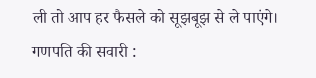ली तो आप हर फैसले को सूझबूझ से ले पाएंगे।
गणपति की सवारी :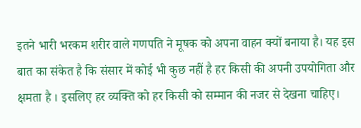इतने भारी भरकम शरीर वाले गणपति ने मूषक को अपना वाहन क्यों बनाया है। यह इस बात का संकेत है कि संसार में कोई भी कुछ नहीं है हर किसी की अपनी उपयोगिता और क्षमता है । इसलिए हर व्यक्ति को हर किसी को सम्मान की नजर से देखना चाहिए।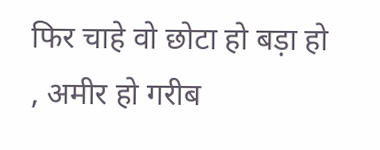फिर चाहे वो छोटा हो बड़ा हो , अमीर हो गरीब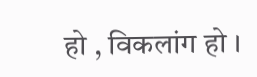हो , विकलांग हो ।